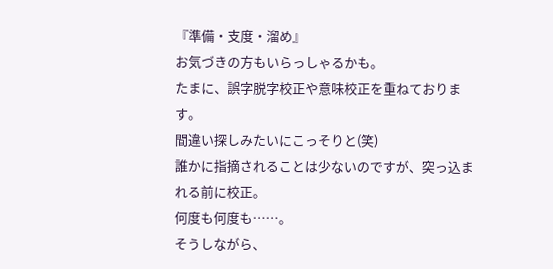『準備・支度・溜め』
お気づきの方もいらっしゃるかも。
たまに、誤字脱字校正や意味校正を重ねております。
間違い探しみたいにこっそりと(笑)
誰かに指摘されることは少ないのですが、突っ込まれる前に校正。
何度も何度も……。
そうしながら、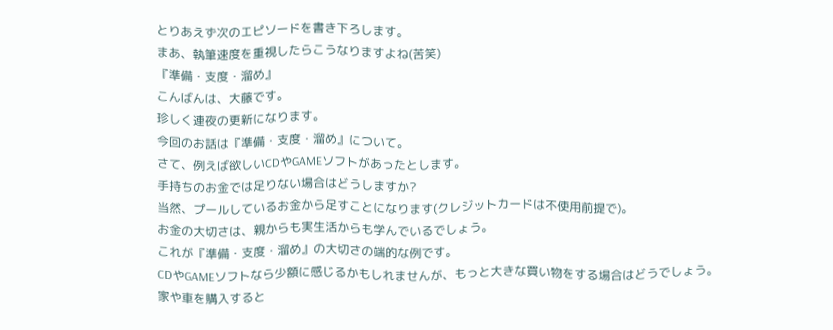とりあえず次のエピソードを書き下ろします。
まあ、執筆速度を重視したらこうなりますよね(苦笑)
『準備・支度・溜め』
こんばんは、大藤です。
珍しく連夜の更新になります。
今回のお話は『準備・支度・溜め』について。
さて、例えば欲しいCDやGAMEソフトがあったとします。
手持ちのお金では足りない場合はどうしますか?
当然、プールしているお金から足すことになります(クレジットカードは不使用前提で)。
お金の大切さは、親からも実生活からも学んでいるでしょう。
これが『準備・支度・溜め』の大切さの端的な例です。
CDやGAMEソフトなら少額に感じるかもしれませんが、もっと大きな買い物をする場合はどうでしょう。
家や車を購入すると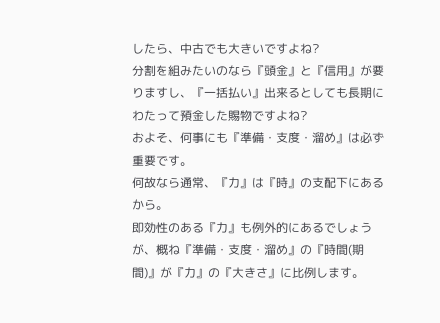したら、中古でも大きいですよね?
分割を組みたいのなら『頭金』と『信用』が要りますし、『一括払い』出来るとしても長期にわたって預金した賜物ですよね?
およそ、何事にも『準備・支度・溜め』は必ず重要です。
何故なら通常、『力』は『時』の支配下にあるから。
即効性のある『力』も例外的にあるでしょうが、概ね『準備・支度・溜め』の『時間(期間)』が『力』の『大きさ』に比例します。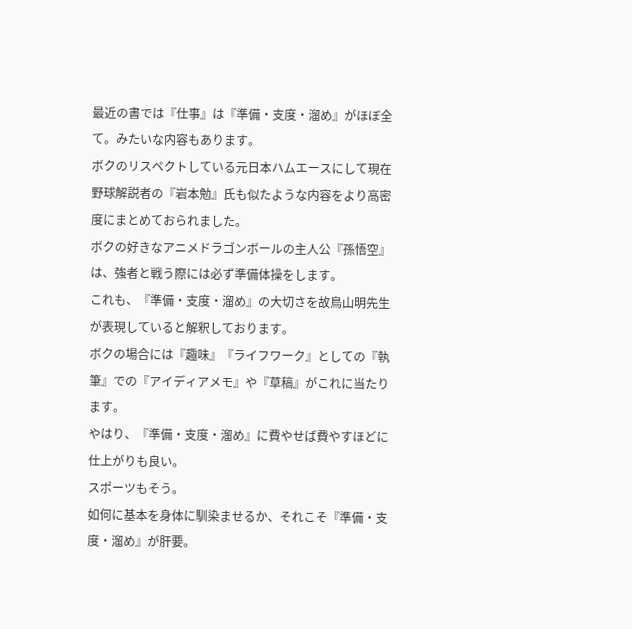最近の書では『仕事』は『準備・支度・溜め』がほぼ全て。みたいな内容もあります。
ボクのリスペクトしている元日本ハムエースにして現在野球解説者の『岩本勉』氏も似たような内容をより高密度にまとめておられました。
ボクの好きなアニメドラゴンボールの主人公『孫悟空』は、強者と戦う際には必ず準備体操をします。
これも、『準備・支度・溜め』の大切さを故鳥山明先生が表現していると解釈しております。
ボクの場合には『趣味』『ライフワーク』としての『執筆』での『アイディアメモ』や『草稿』がこれに当たります。
やはり、『準備・支度・溜め』に費やせば費やすほどに仕上がりも良い。
スポーツもそう。
如何に基本を身体に馴染ませるか、それこそ『準備・支度・溜め』が肝要。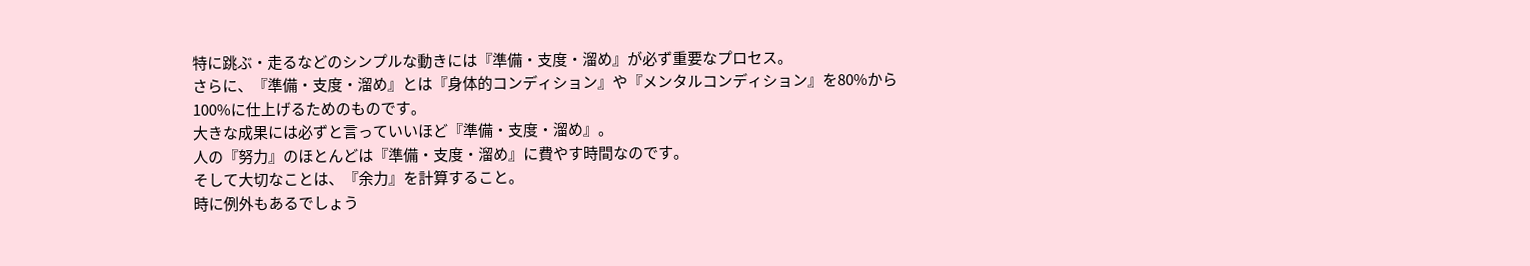特に跳ぶ・走るなどのシンプルな動きには『準備・支度・溜め』が必ず重要なプロセス。
さらに、『準備・支度・溜め』とは『身体的コンディション』や『メンタルコンディション』を80%から100%に仕上げるためのものです。
大きな成果には必ずと言っていいほど『準備・支度・溜め』。
人の『努力』のほとんどは『準備・支度・溜め』に費やす時間なのです。
そして大切なことは、『余力』を計算すること。
時に例外もあるでしょう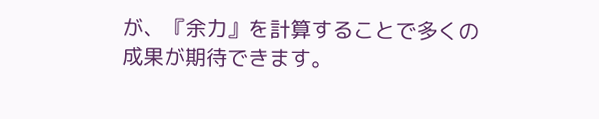が、『余力』を計算することで多くの成果が期待できます。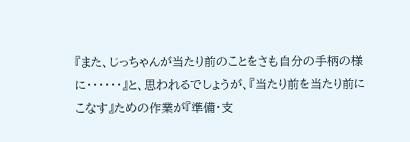『また、じっちゃんが当たり前のことをさも自分の手柄の様に・・・・・・』と、思われるでしょうが、『当たり前を当たり前にこなす』ための作業が『準備・支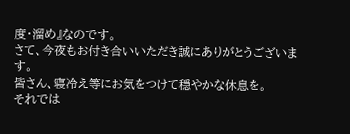度・溜め』なのです。
さて、今夜もお付き合いいただき誠にありがとうございます。
皆さん、寝冷え等にお気をつけて穏やかな休息を。
それでは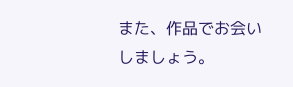また、作品でお会いしましょう。